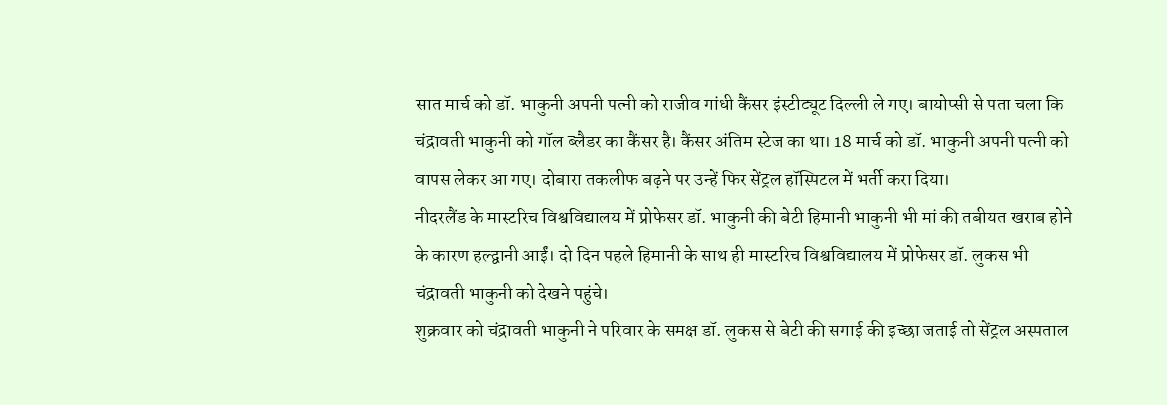सात मार्च को डॉ. भाकुनी अपनी पत्नी को राजीव गांधी कैंसर इंस्टीट्यूट दिल्ली ले गए। बायोप्सी से पता चला कि चंद्रावती भाकुनी को गॉल ब्लैडर का कैंसर है। कैंसर अंतिम स्टेज का था। 18 मार्च को डॉ. भाकुनी अपनी पत्नी को वापस लेकर आ गए। दोबारा तकलीफ बढ़ने पर उन्हें फिर सेंट्रल हॉस्पिटल में भर्ती करा दिया।
नीदरलैंड के मास्टरिच विश्वविद्यालय में प्रोफेसर डॉ. भाकुनी की बेटी हिमानी भाकुनी भी मां की तबीयत खराब होने के कारण हल्द्वानी आईं। दो दिन पहले हिमानी के साथ ही मास्टरिच विश्वविद्यालय में प्रोफेसर डॉ. लुकस भी चंद्रावती भाकुनी को देखने पहुंचे।
शुक्रवार को चंद्रावती भाकुनी ने परिवार के समक्ष डॉ. लुकस से बेटी की सगाई की इच्छा जताई तो सेंट्रल अस्पताल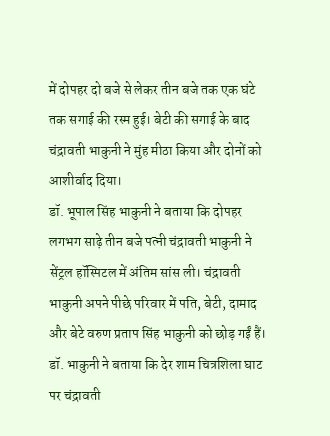में दोपहर दो बजे से लेकर तीन बजे तक एक घंटे तक सगाई की रस्म हुई। बेटी की सगाई के बाद चंद्रावती भाकुनी ने मुंह मीठा किया और दोनों को आशीर्वाद दिया।
डॉ. भूपाल सिंह भाकुनी ने बताया कि दोपहर लगभग साढ़े तीन बजे पत्नी चंद्रावती भाकुनी ने सेंट्रल हॉस्पिटल में अंतिम सांस ली। चंद्रावती भाकुनी अपने पीछे परिवार में पति, बेटी, दामाद और बेटे वरुण प्रताप सिंह भाकुनी को छोड़ गईं हैं। डॉ. भाकुनी ने बताया कि देर शाम चित्रशिला घाट पर चंद्रावती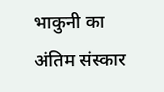भाकुनी का अंतिम संस्कार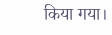किया गया।